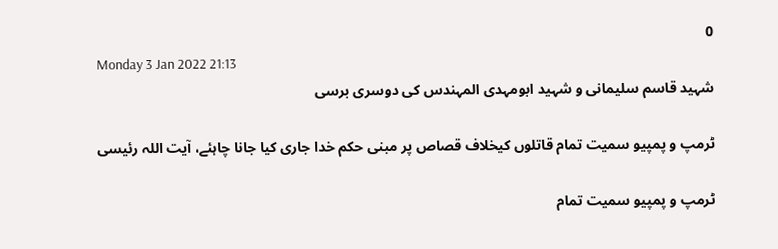0
Monday 3 Jan 2022 21:13
شہید قاسم سلیمانی و شہید ابومہدی المہندس کی دوسری برسی

ٹرمپ و پمپیو سمیت تمام قاتلوں کیخلاف قصاص پر مبنی حکم خدا جاری کیا جانا چاہئے، آیت اللہ رئیسی

ٹرمپ و پمپیو سمیت تمام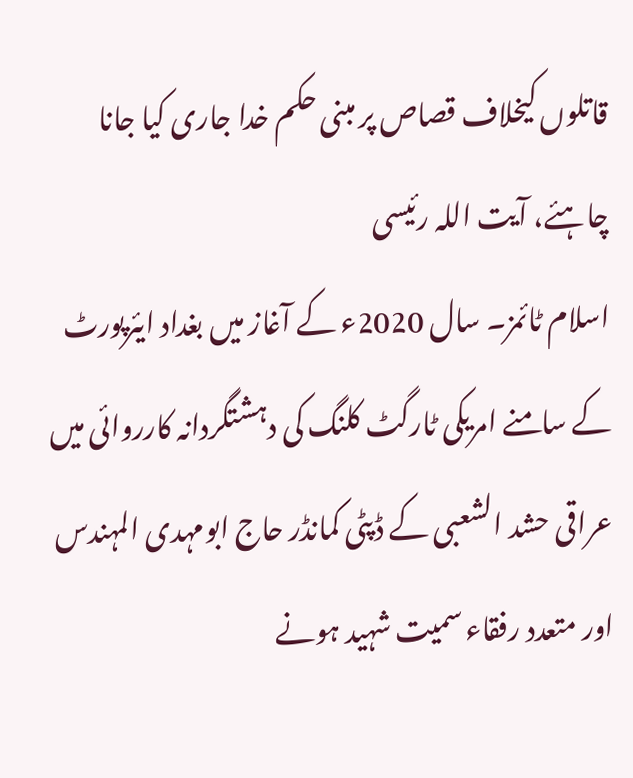قاتلوں کیخلاف قصاص پر مبنی حکم خدا جاری کیا جانا چاہئے، آیت اللہ رئیسی
اسلام ٹائمز۔ سال 2020ء کے آغاز میں بغداد ایئرپورٹ کے سامنے امریکی ٹارگٹ کلنگ کی دہشتگردانہ کارروائی میں عراقی حشد الشعبی کے ڈپٹی کمانڈر حاج ابومہدی المہندس اور متعدد رفقاء سمیت شہید ہونے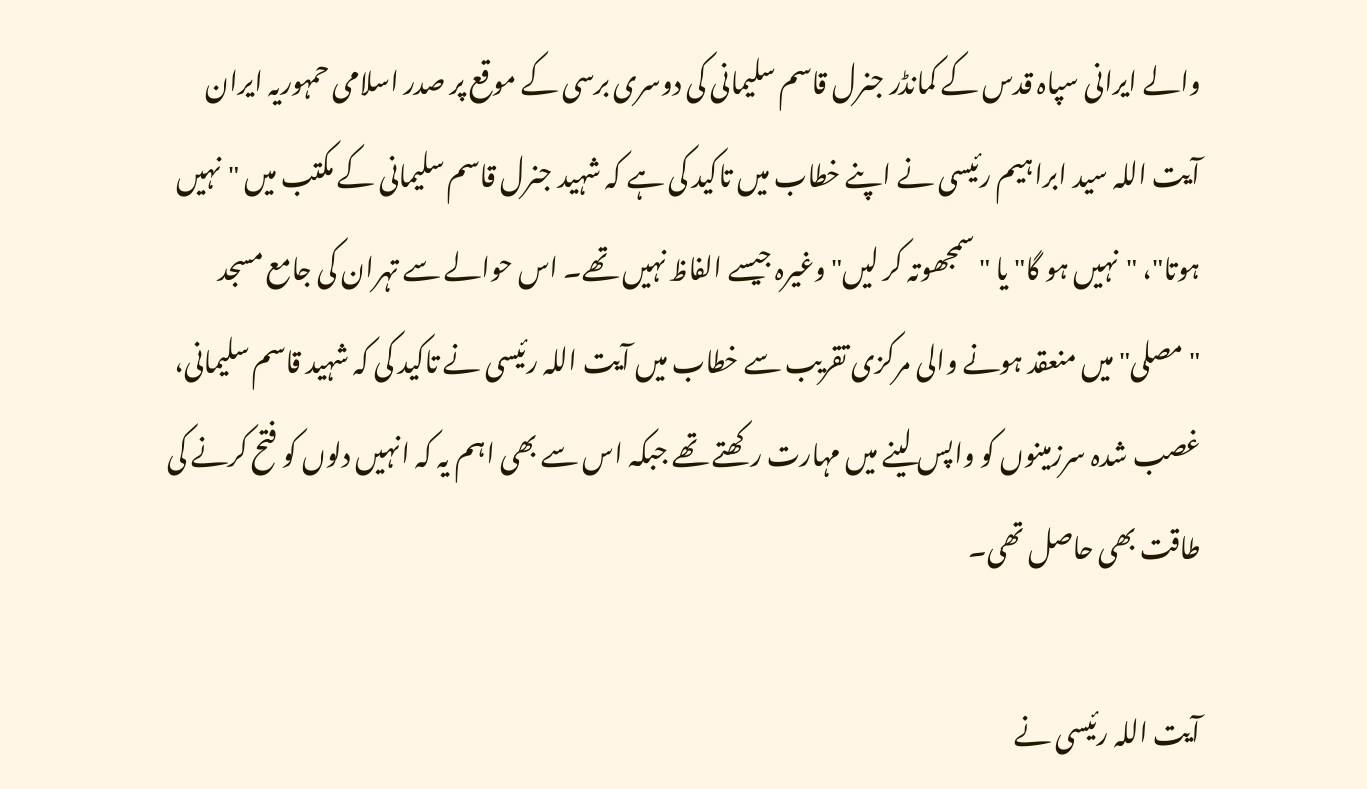والے ایرانی سپاہ قدس کے کمانڈر جنرل قاسم سلیمانی کی دوسری برسی کے موقع پر صدر اسلامی حمہوریہ ایران آیت اللہ سید ابراہیم رئیسی نے اپنے خطاب میں تاکید کی ہے کہ شہید جنرل قاسم سلیمانی کے مکتب میں "نہیں ہوتا"، "نہیں ہو گا" یا "سمجھوتہ کر لیں" وغیرہ جیسے الفاظ نہیں تھے۔ اس حوالے سے تہران کی جامع مسجد "مصلی" میں منعقد ہونے والی مرکزی تقریب سے خطاب میں آیت اللہ رئیسی نے تاکید کی کہ شہید قاسم سلیمانی، غصب شدہ سرزمینوں کو واپس لینے میں مہارت رکھتے تھے جبکہ اس سے بھی اہم یہ کہ انہیں دلوں کو فتح کرنے کی طاقت بھی حاصل تھی۔

آیت اللہ رئیسی نے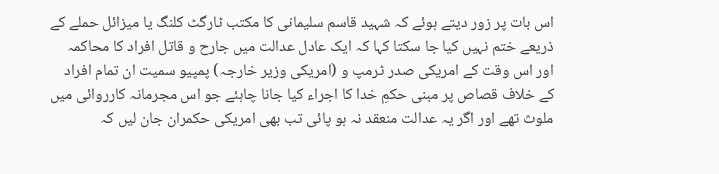اس بات پر زور دیتے ہوئے کہ شہید قاسم سلیمانی کا مکتب ٹارگٹ کلنگ یا میزائل حملے کے ذریعے ختم نہیں کیا جا سکتا کہا کہ ایک عادل عدالت میں جارح و قاتل افراد کا محاکمہ اور اس وقت کے امریکی صدر ٹرمپ و (امریکی وزیر خارجہ) پمپیو سمیت ان تمام افراد کے خلاف قصاص پر مبنی حکمِ خدا کا اجراء کیا جانا چاہئے جو اس مجرمانہ کارروائی میں ملوث تھے اور اگر یہ عدالت منعقد نہ ہو پائی تب بھی امریکی حکمران جان لیں کہ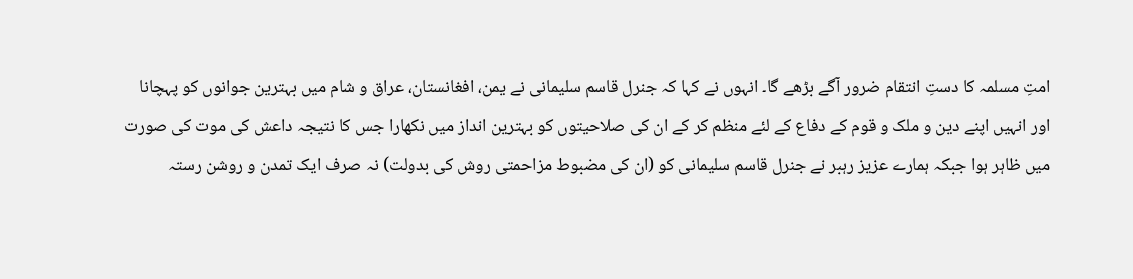امتِ مسلمہ کا دستِ انتقام ضرور آگے بڑھے گا۔ انہوں نے کہا کہ جنرل قاسم سلیمانی نے یمن، افغانستان، عراق و شام میں بہترین جوانوں کو پہچانا اور انہیں اپنے دین و ملک و قوم کے دفاع کے لئے منظم کر کے ان کی صلاحیتوں کو بہترین انداز میں نکھارا جس کا نتیجہ داعش کی موت کی صورت میں ظاہر ہوا جبکہ ہمارے عزیز رہبر نے جنرل قاسم سلیمانی کو (ان کی مضبوط مزاحمتی روش کی بدولت) نہ صرف ایک تمدن و روشن رستہ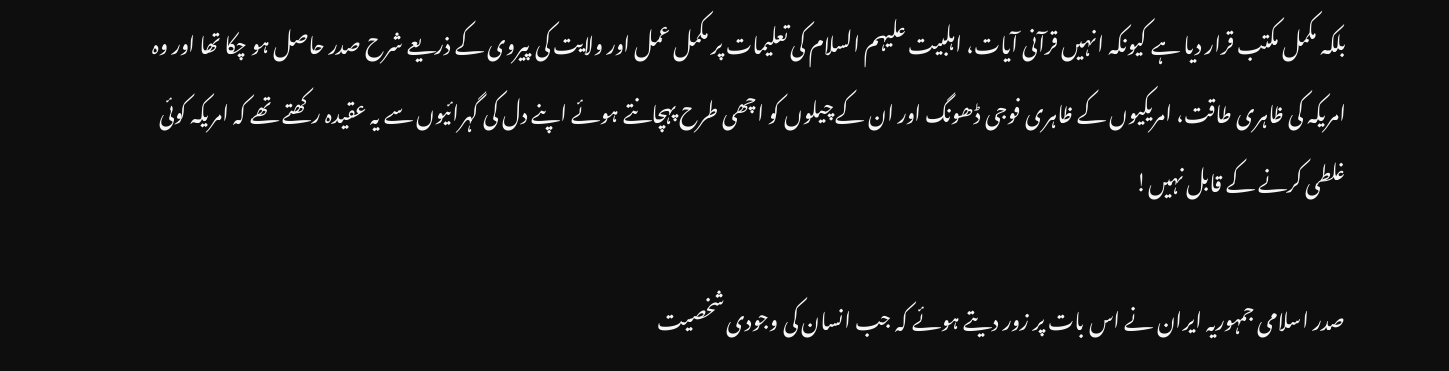بلکہ مکمل مکتب قرار دیا ہے کیونکہ انہیں قرآنی آیات، اہلبیت علیہم السلام کی تعلیمات پر مکمل عمل اور ولایت کی پیروی کے ذریعے شرح صدر حاصل ہو چکا تھا اور وہ امریکہ کی ظاہری طاقت، امریکیوں کے ظاہری فوجی ڈھونگ اور ان کے چیلوں کو اچھی طرح پہچانتے ہوئے اپنے دل کی گہرائیوں سے یہ عقیدہ رکھتے تھے کہ امریکہ کوئی غلطی کرنے کے قابل نہیں!

صدر اسلامی جمہوریہ ایران نے اس بات پر زور دیتے ہوئے کہ جب انسان کی وجودی شخصیت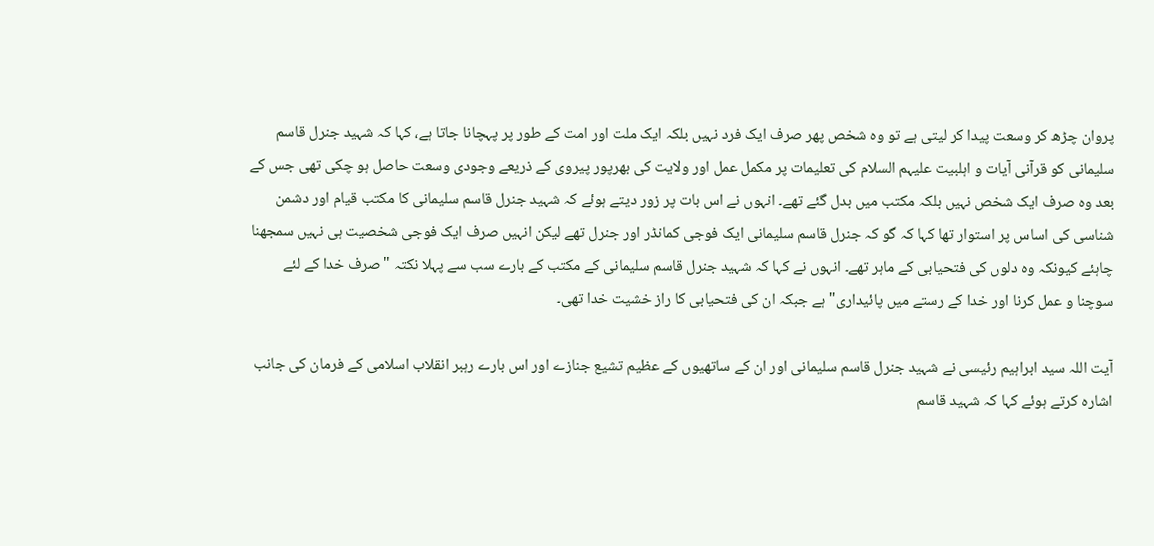پروان چڑھ کر وسعت پیدا کر لیتی ہے تو وہ شخص پھر صرف ایک فرد نہیں بلکہ ایک ملت اور امت کے طور پر پہچانا جاتا ہے، کہا کہ شہید جنرل قاسم سلیمانی کو قرآنی آیات و اہلبیت علیہم السلام کی تعلیمات پر مکمل عمل اور ولایت کی بھرپور پیروی کے ذریعے وجودی وسعت حاصل ہو چکی تھی جس کے بعد وہ صرف ایک شخص نہیں بلکہ مکتب میں بدل گئے تھے۔ انہوں نے اس بات پر زور دیتے ہوئے کہ شہید جنرل قاسم سلیمانی کا مکتب قیام اور دشمن شناسی کی اساس پر استوار تھا کہا کہ گو کہ جنرل قاسم سلیمانی ایک فوجی کمانڈر اور جنرل تھے لیکن انہیں صرف ایک فوجی شخصیت ہی نہیں سمجھنا چاہئے کیونکہ وہ دلوں کی فتحیابی کے ماہر تھے۔ انہوں نے کہا کہ شہید جنرل قاسم سلیمانی کے مکتب کے بارے سب سے پہلا نکتہ "صرف خدا کے لئے سوچنا و عمل کرنا اور خدا کے رستے میں پائیداری" ہے جبکہ ان کی فتحیابی کا راز خشیت خدا تھی۔

آیت اللہ سید ابراہیم رئیسی نے شہید جنرل قاسم سلیمانی اور ان کے ساتھیوں کے عظیم تشیع جنازے اور اس بارے رہبر انقلاب اسلامی کے فرمان کی جانب اشارہ کرتے ہوئے کہا کہ شہید قاسم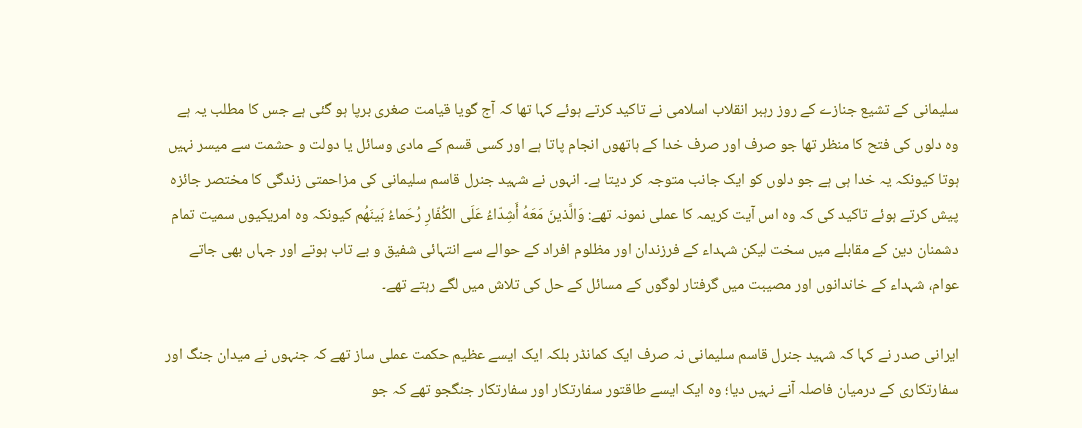سلیمانی کے تشیع جنازے کے روز رہبر انقلاب اسلامی نے تاکید کرتے ہوئے کہا تھا کہ آج گویا قیامت صغری برپا ہو گئی ہے جس کا مطلب یہ ہے وہ دلوں کی فتح کا منظر تھا جو صرف اور صرف خدا کے ہاتھوں انجام پاتا ہے اور کسی قسم کے مادی وسائل یا دولت و حشمت سے میسر نہیں ہوتا کیونکہ یہ خدا ہی ہے جو دلوں کو ایک جانب متوجہ کر دیتا ہے۔ انہوں نے شہید جنرل قاسم سلیمانی کی مزاحمتی زندگی کا مختصر جائزہ پیش کرتے ہوئے تاکید کی کہ وہ اس آیت کریمہ کا عملی نمونہ تھے: وَالَّذینَ مَعَهُ أَشِدّاءُ عَلَى الکُفّارِ رُحَماءُ بَینَهُم کیونکہ وہ امریکیوں سمیت تمام دشمنان دین کے مقابلے میں سخت لیکن شہداء کے فرزندان اور مظلوم افراد کے حوالے سے انتہائی شفیق و بے تاب ہوتے اور جہاں بھی جاتے عوام، شہداء کے خاندانوں اور مصیبت میں گرفتار لوگوں کے مسائل کے حل کی تلاش میں لگے رہتے تھے۔

ایرانی صدر نے کہا کہ شہید جنرل قاسم سلیمانی نہ صرف ایک کمانڈر بلکہ ایک ایسے عظیم حکمت عملی ساز تھے کہ جنہوں نے میدان جنگ اور سفارتکاری کے درمیان فاصلہ آنے نہیں دیا؛ وہ ایک ایسے طاقتور سفارتکار اور سفارتکار جنگجو تھے کہ جو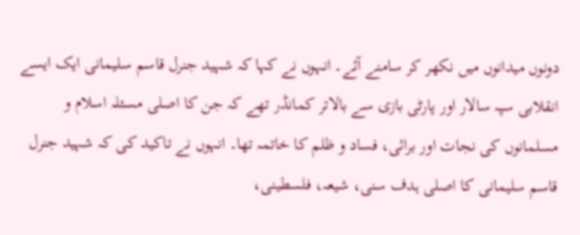دونوں میدانوں میں نکھر کر سامنے آئے۔ انہوں نے کہا کہ شہید جنرل قاسم سلیمانی ایک ایسے انقلابی سپہ سالار اور پارٹی بازی سے بالاتر کمانڈر تھے کہ جن کا اصلی مسئلہ اسلام و مسلمانوں کی نجات اور برائی، فساد و ظلم کا خاتمہ تھا۔ انہوں نے تاکید کی کہ شہید جنرل قاسم سلیمانی کا اصلی ہدف سنی، شیعہ، فلسطینی،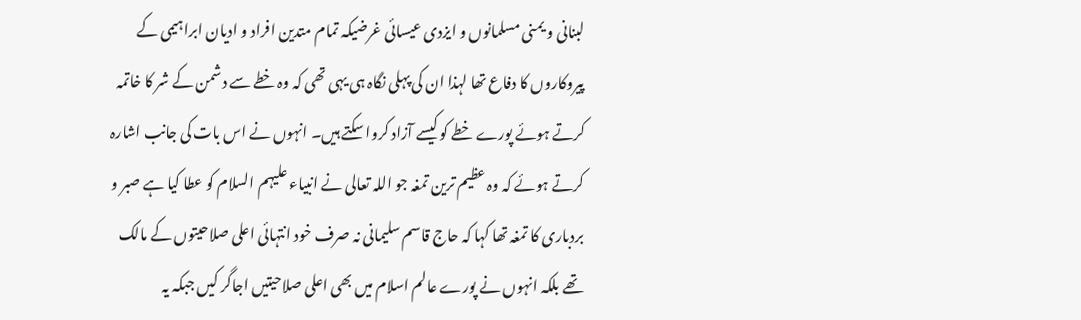لبنانی و یمنی مسلمانوں و ایزدی عیسائی غرضیکہ تمام متدین افراد و ادیان ابراہیمی کے پیروکاروں کا دفاع تھا لہذا ان کی پہلی نگاہ ہی یہی تھی کہ وہ خطے سے دشمن کے شر کا خاتمہ کرتے ہوئے پورے خطے کو کیسے آزاد کروا سکتے ہیں۔ انہوں نے اس بات کی جانب اشارہ کرتے ہوئے کہ وہ عظیم ترین تمغہ جو اللہ تعالی نے انبیاء علیہم السلام کو عطا کیا ہے صبر و بردباری کا تمغہ تھا کہا کہ حاج قاسم سلیمانی نہ صرف خود انتہائی اعلی صلاحیتوں کے مالک تھے بلکہ انہوں نے پورے عالم اسلام میں بھی اعلی صلاحیتیں اجاگر کیں جبکہ یہ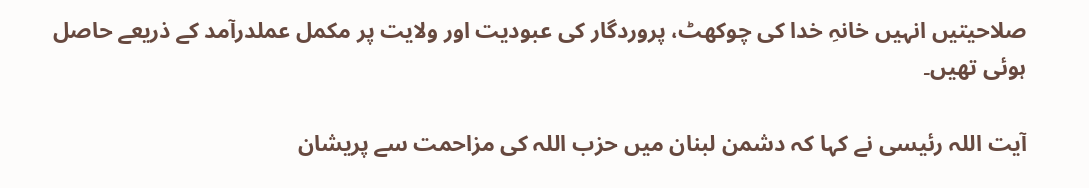صلاحیتیں انہیں خانہِ خدا کی چوکھٹ، پروردگار کی عبودیت اور ولایت پر مکمل عملدرآمد کے ذریعے حاصل ہوئی تھیں۔

آیت اللہ رئیسی نے کہا کہ دشمن لبنان میں حزب اللہ کی مزاحمت سے پریشان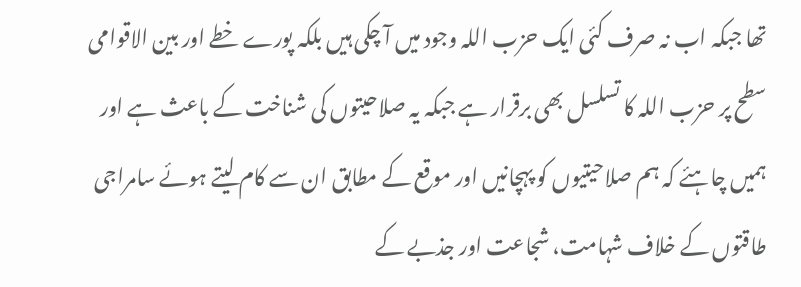تھا جبکہ اب نہ صرف کئی ایک حزب اللہ وجود میں آ چکی ہیں بلکہ پورے خطے اور بین الاقوامی سطح پر حزب اللہ کا تسلسل بھی برقرار ہے جبکہ یہ صلاحیتوں کی شناخت کے باعث ہے اور ہمیں چاہئے کہ ہم صلاحیتیوں کو پہچانیں اور موقع کے مطابق ان سے کام لیتے ہوئے سامراجی طاقتوں کے خلاف شہامت، شجاعت اور جذبے کے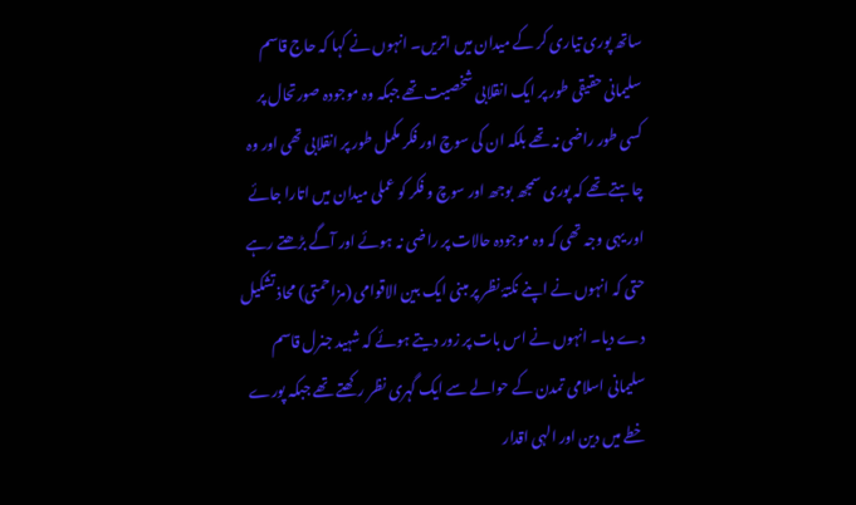ساتھ پوری تیاری کر کے میدان میں اتریں۔ انہوں نے کہا کہ حاج قاسم سلیمانی حقیقی طور پر ایک انقلابی شخصیت تھے جبکہ وہ موجودہ صورتحال پر کسی طور راضی نہ تھے بلکہ ان کی سوچ اور فکر مکمل طور پر انقلابی تھی اور وہ چاہتے تھے کہ پوری سمجھ بوجھ اور سوچ و فکر کو عملی میدان میں اتارا جائے اور یہی وجہ تھی کہ وہ موجودہ حالات پر راضی نہ ہوئے اور آگے بڑھتے رہے حتی کہ انہوں نے اپنے نکتۂ نظر پر مبنی ایک بین الاقوامی (مزاحمتی) محاذ تشکیل دے دیا۔ انہوں نے اس بات پر زور دیتے ہوئے کہ شہید جنرل قاسم سلیمانی اسلامی تمدن کے حوالے سے ایک گہری نظر رکھتے تھے جبکہ پورے خطے میں دین اور الہی اقدار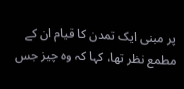پر مبنی ایک تمدن کا قیام ان کے مطمع نظر تھا، کہا کہ وہ چیز جس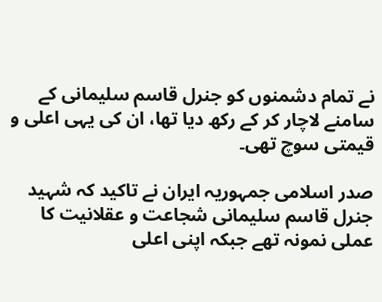نے تمام دشمنوں کو جنرل قاسم سلیمانی کے سامنے لاچار کر کے رکھ دیا تھا، ان کی یہی اعلی و قیمتی سوچ تھی۔

صدر اسلامی جمہوریہ ایران نے تاکید کہ شہید جنرل قاسم سلیمانی شجاعت و عقلانیت کا عملی نمونہ تھے جبکہ اپنی اعلی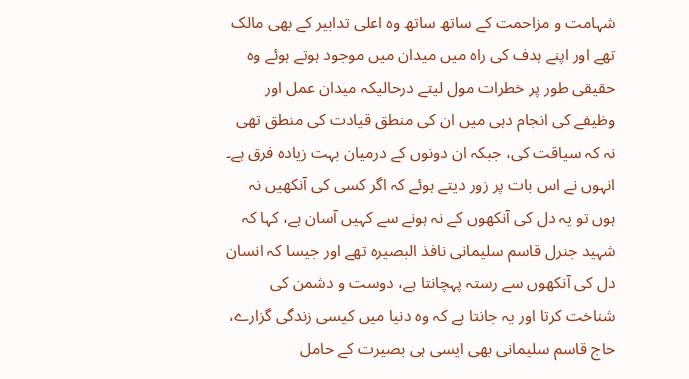شہامت و مزاحمت کے ساتھ ساتھ وہ اعلی تدابیر کے بھی مالک تھے اور اپنے ہدف کی راہ میں میدان میں موجود ہوتے ہوئے وہ حقیقی طور پر خطرات مول لیتے درحالیکہ میدان عمل اور وظیفے کی انجام دہی میں ان کی منطق قیادت کی منطق تھی نہ کہ سیاقت کی، جبکہ ان دونوں کے درمیان بہت زیادہ فرق ہے۔ انہوں نے اس بات پر زور دیتے ہوئے کہ اگر کسی کی آنکھیں نہ ہوں تو یہ دل کی آنکھوں کے نہ ہونے سے کہیں آسان ہے، کہا کہ شہید جنرل قاسم سلیمانی نافذ البصیرہ تھے اور جیسا کہ انسان دل کی آنکھوں سے رستہ پہچانتا ہے، دوست و دشمن کی شناخت کرتا اور یہ جانتا ہے کہ وہ دنیا میں کیسی زندگی گزارے، حاج قاسم سلیمانی بھی ایسی ہی بصیرت کے حامل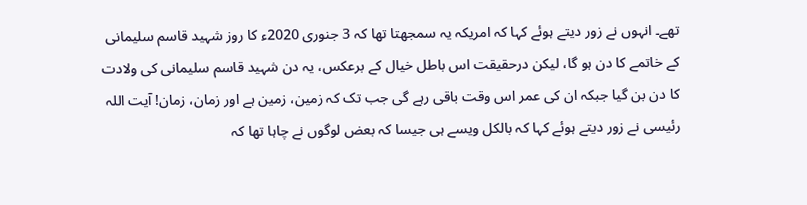تھے۔ انہوں نے زور دیتے ہوئے کہا کہ امریکہ یہ سمجھتا تھا کہ 3 جنوری 2020ء کا روز شہید قاسم سلیمانی کے خاتمے کا دن ہو گا، لیکن درحقیقت اس باطل خیال کے برعکس، یہ دن شہید قاسم سلیمانی کی ولادت کا دن بن گیا جبکہ ان کی عمر اس وقت باقی رہے گی جب تک کہ زمین، زمین ہے اور زمان، زمان! آیت اللہ رئیسی نے زور دیتے ہوئے کہا کہ بالکل ویسے ہی جیسا کہ بعض لوگوں نے چاہا تھا کہ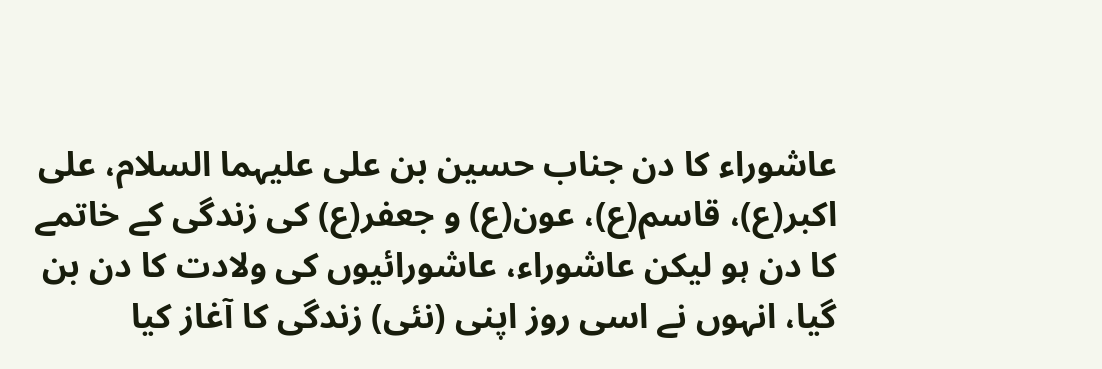عاشوراء کا دن جناب حسین بن علی علیہما السلام، علی اکبر(ع)، قاسم(ع)، عون(ع) و جعفر(ع) کی زندگی کے خاتمے کا دن ہو لیکن عاشوراء، عاشورائیوں کی ولادت کا دن بن گیا، انہوں نے اسی روز اپنی (نئی) زندگی کا آغاز کیا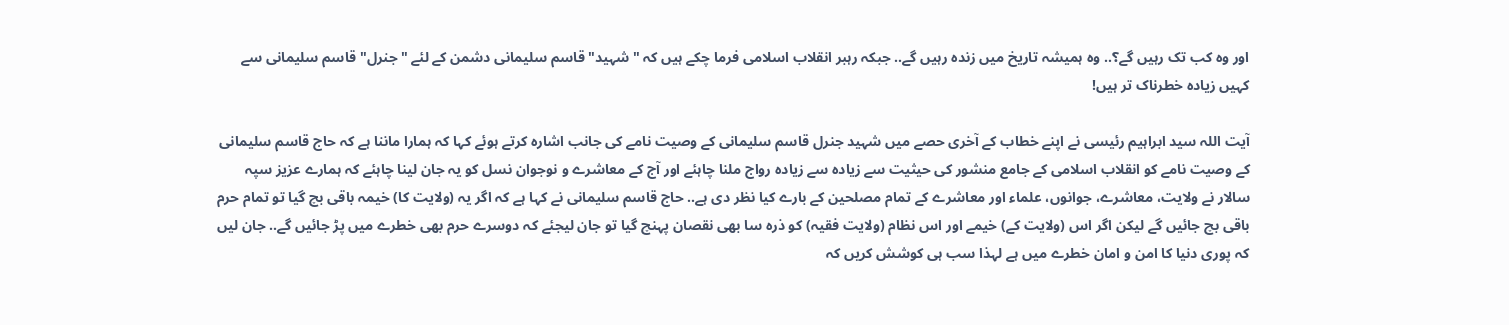اور وہ کب تک رہیں گے؟.. وہ ہمیشہ تاریخ میں زندہ رہیں گے.. جبکہ رہبر انقلاب اسلامی فرما چکے ہیں کہ "شہید" قاسم سلیمانی دشمن کے لئے "جنرل" قاسم سلیمانی سے کہیں زیادہ خطرناک تر ہیں!

آیت اللہ سید ابراہیم رئیسی نے اپنے خطاب کے آخری حصے میں شہید جنرل قاسم سلیمانی کے وصیت نامے کی جانب اشارہ کرتے ہوئے کہا کہ ہمارا ماننا ہے کہ حاج قاسم سلیمانی کے وصیت نامے کو انقلاب اسلامی کے جامع منشور کی حیثیت سے زیادہ سے زیادہ رواج ملنا چاہئے اور آج کے معاشرے و نوجوان نسل کو یہ جان لینا چاہئے کہ ہمارے عزیز سپہ سالار نے ولایت، معاشرے، جوانوں، علماء اور معاشرے کے تمام مصلحین کے بارے کیا نظر دی ہے.. حاج قاسم سلیمانی نے کہا ہے کہ اگر یہ (ولایت کا) خیمہ باقی بچ گیا تو تمام حرم باقی بچ جائیں گے لیکن اگر اس (ولایت کے) خیمے اور اس نظام (ولایت فقیہ) کو ذرہ سا بھی نقصان پہنچ گیا تو جان لیجئے کہ دوسرے حرم بھی خطرے میں پڑ جائیں گے.. جان لیں کہ پوری دنیا کا امن و امان خطرے میں ہے لہذا سب ہی کوشش کریں کہ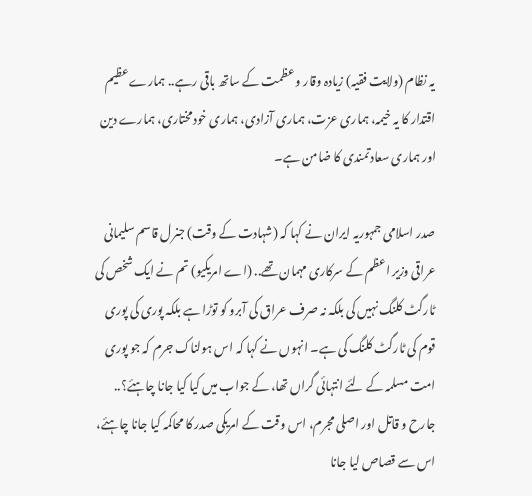یہ نظام (ولایت فقیہ) زیادہ وقار و عظمت کے ساتھ باقی رہے.. ہمارے عظیم اقتدار کا یہ خیمہ، ہماری عزت، ہماری آزادی، ہماری خودمختاری، ہمارے دین اور ہماری سعادتمندی کا ضامن ہے۔

صدر اسلامی جمہوریہ ایران نے کہا کہ (شہادت کے وقت) جنرل قاسم سلیمانی عراقی وزیر اعظم کے سرکاری مہمان تھے.. (اے امریکیو) تم نے ایک شخص کی ٹارگٹ کلنگ نہیں کی بلکہ نہ صرف عراق کی آبرو کو توڑا ہے بلکہ پوری کی پوری قوم کی ٹارگٹ کلنگ کی ہے۔ انہوں نے کہا کہ اس ہولناک جرم کہ جو پوری امت مسلمہ کے لئے انتہائی گراں تھا، کے جواب میں کیا کیا جانا چاہئے؟.. جارح و قاتل اور اصلی مجرم، اس وقت کے امریکی صدر کا محاکمہ کیا جانا چاہئے، اس سے قصاص لیا جانا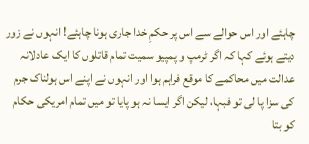چاہئے اور اس حوالے سے اس پر حکمِ خدا جاری ہونا چاہئے! انہوں نے زور دیتے ہوئے کہا کہ اگر ٹرمپ و پمپیو سمیت تمام قاتلوں کا ایک عادلانہ عدالت میں محاکمے کا موقع فراہم ہوا اور انہوں نے اپنے اس ہولناک جرم کی سزا پا لی تو فبہا، لیکن اگر ایسا نہ ہو پایا تو میں تمام امریکی حکام کو بتا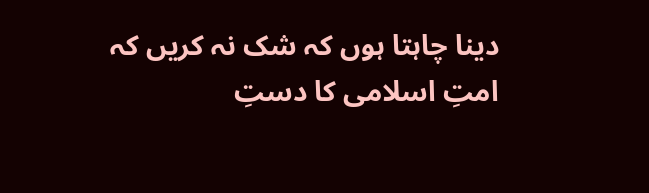دینا چاہتا ہوں کہ شک نہ کریں کہ امتِ اسلامی کا دستِ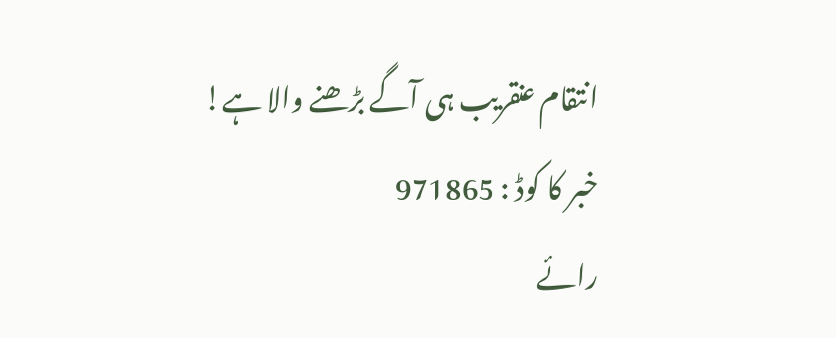انتقام عنقریب ہی آگے بڑھنے والا ہے!
خبر کا کوڈ : 971865
رائے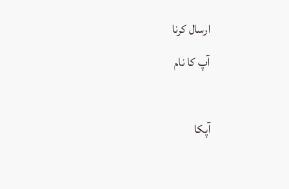ارسال کرنا
آپ کا نام

آپکا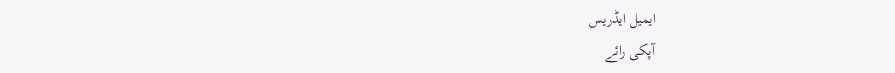ایمیل ایڈریس
آپکی رائے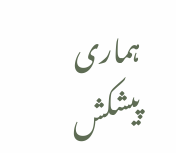ہماری پیشکش